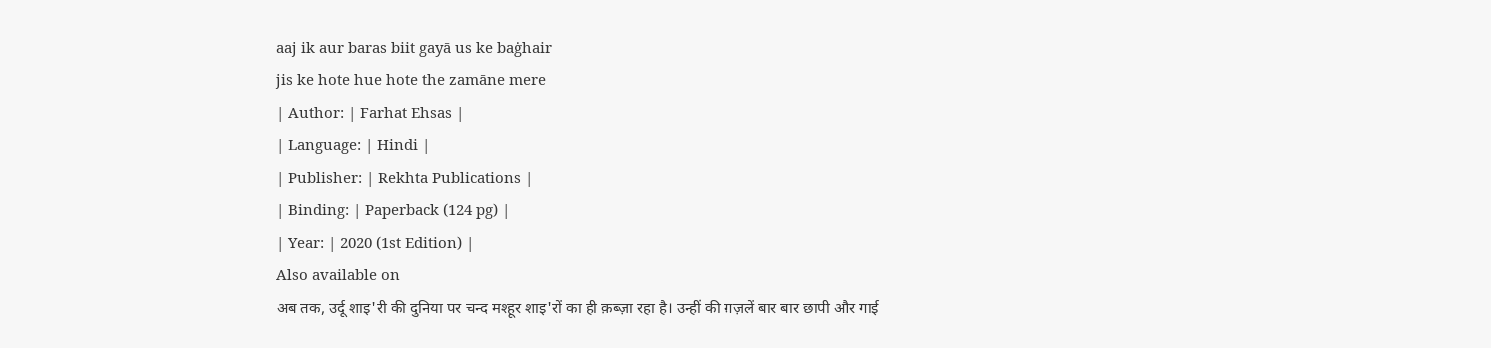aaj ik aur baras biit gayā us ke baġhair
jis ke hote hue hote the zamāne mere
| Author: | Farhat Ehsas |
| Language: | Hindi |
| Publisher: | Rekhta Publications |
| Binding: | Paperback (124 pg) |
| Year: | 2020 (1st Edition) |
Also available on
अब तक, उर्दू शाइ'री की दुनिया पर चन्द मश्हूर शाइ'रों का ही क़ब्ज़ा रहा है। उन्हीं की ग़ज़लें बार बार छापी और गाई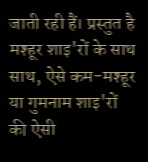जाती रही हैं। प्रस्तुत है मश्हूर शाइ'रों के साथ साथ, ऐसे कम−मश्हूर या गुमनाम शाइ'रों की ऐसी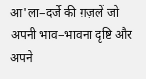आ'ला−दर्जे की ग़ज़लें जो अपनी भाव−भावना दृष्टि और अपने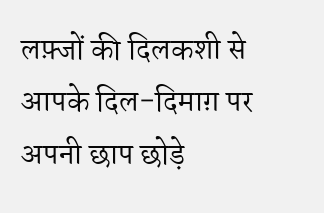लफ़्जों की दिलकशी से आपके दिल−दिमाग़ पर अपनी छाप छोड़े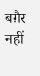बग़ैर नहीं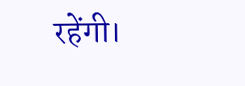रहेंगी।